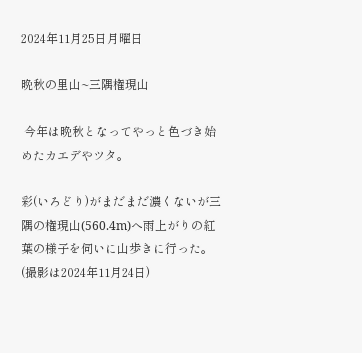2024年11月25日月曜日

晩秋の里山~三隅権現山

 今年は晩秋となってやっと色づき始めたカエデやツタ。

彩(いろどり)がまだまだ濃くないが三隅の権現山(560.4m)へ雨上がりの紅葉の様子を伺いに山歩きに行った。(撮影は2024年11月24日)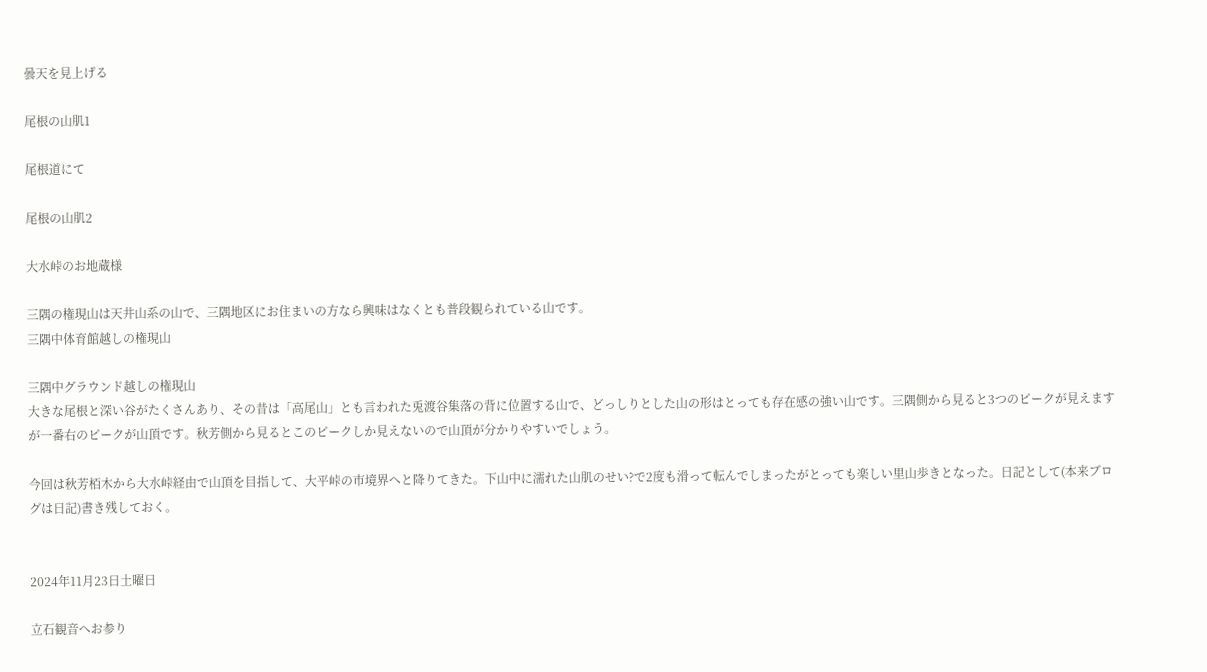曇天を見上げる

尾根の山肌1

尾根道にて

尾根の山肌2

大水峠のお地蔵様

三隅の権現山は天井山系の山で、三隅地区にお住まいの方なら興味はなくとも普段観られている山です。
三隅中体育館越しの権現山

三隅中グラウンド越しの権現山
大きな尾根と深い谷がたくさんあり、その昔は「高尾山」とも言われた兎渡谷集落の背に位置する山で、どっしりとした山の形はとっても存在感の強い山です。三隅側から見ると3つのピークが見えますが一番右のピークが山頂です。秋芳側から見るとこのピークしか見えないので山頂が分かりやすいでしょう。

今回は秋芳栢木から大水峠経由で山頂を目指して、大平峠の市境界へと降りてきた。下山中に濡れた山肌のせい?で2度も滑って転んでしまったがとっても楽しい里山歩きとなった。日記として(本来ブログは日記)書き残しておく。


2024年11月23日土曜日

立石観音へお参り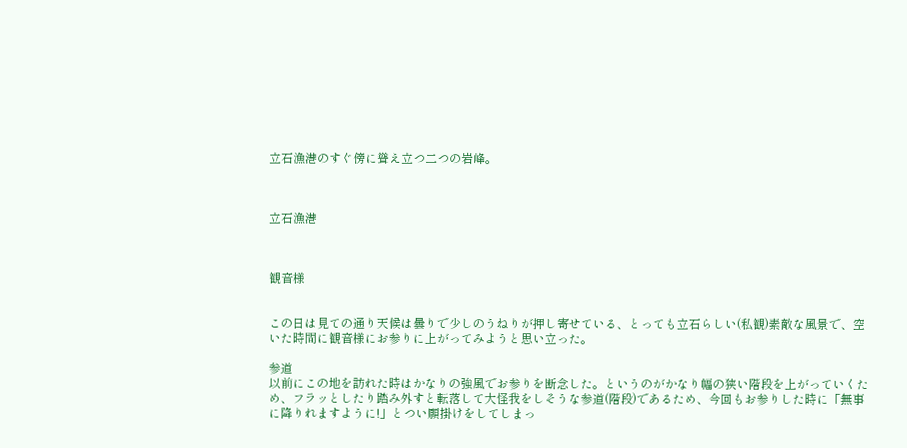立石漁港のすぐ傍に聳え立つ二つの岩峰。



立石漁港



観音様


この日は見ての通り天候は曇りで少しのうねりが押し寄せている、とっても立石らしい(私観)素敵な風景で、空いた時間に観音様にお参りに上がってみようと思い立った。

参道
以前にこの地を訪れた時はかなりの強風でお参りを断念した。というのがかなり幅の狭い階段を上がっていくため、フラッとしたり踏み外すと転落して大怪我をしそうな参道(階段)であるため、今回もお参りした時に「無事に降りれますように!」とつい願掛けをしてしまっ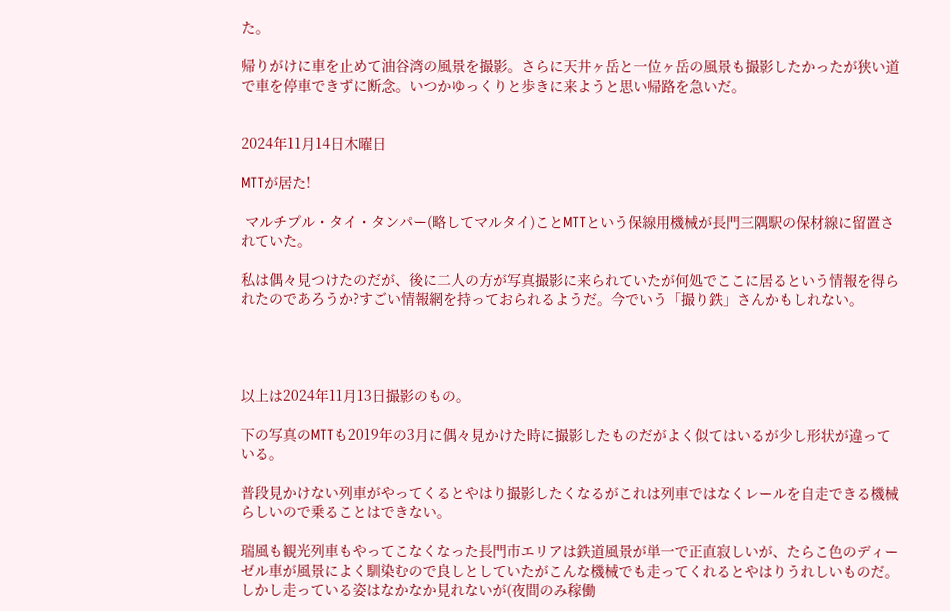た。

帰りがけに車を止めて油谷湾の風景を撮影。さらに天井ヶ岳と一位ヶ岳の風景も撮影したかったが狭い道で車を停車できずに断念。いつかゆっくりと歩きに来ようと思い帰路を急いだ。


2024年11月14日木曜日

MTTが居た!

 マルチプル・タイ・タンパー(略してマルタイ)ことMTTという保線用機械が長門三隅駅の保材線に留置されていた。

私は偶々見つけたのだが、後に二人の方が写真撮影に来られていたが何処でここに居るという情報を得られたのであろうか?すごい情報網を持っておられるようだ。今でいう「撮り鉄」さんかもしれない。




以上は2024年11月13日撮影のもの。

下の写真のMTTも2019年の3月に偶々見かけた時に撮影したものだがよく似てはいるが少し形状が違っている。

普段見かけない列車がやってくるとやはり撮影したくなるがこれは列車ではなくレールを自走できる機械らしいので乗ることはできない。

瑞風も観光列車もやってこなくなった長門市エリアは鉄道風景が単一で正直寂しいが、たらこ色のディーゼル車が風景によく馴染むので良しとしていたがこんな機械でも走ってくれるとやはりうれしいものだ。しかし走っている姿はなかなか見れないが(夜間のみ稼働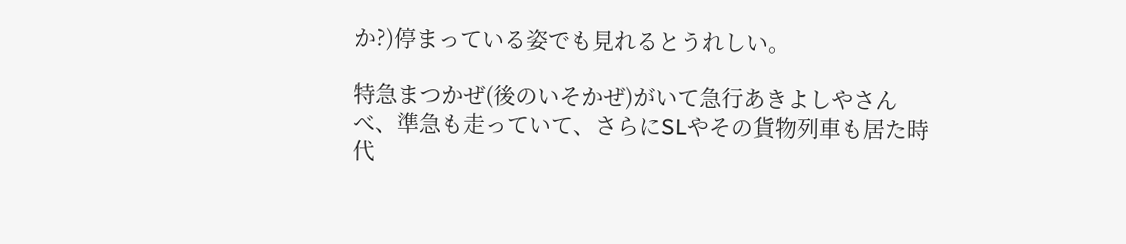か?)停まっている姿でも見れるとうれしい。

特急まつかぜ(後のいそかぜ)がいて急行あきよしやさんべ、準急も走っていて、さらにSLやその貨物列車も居た時代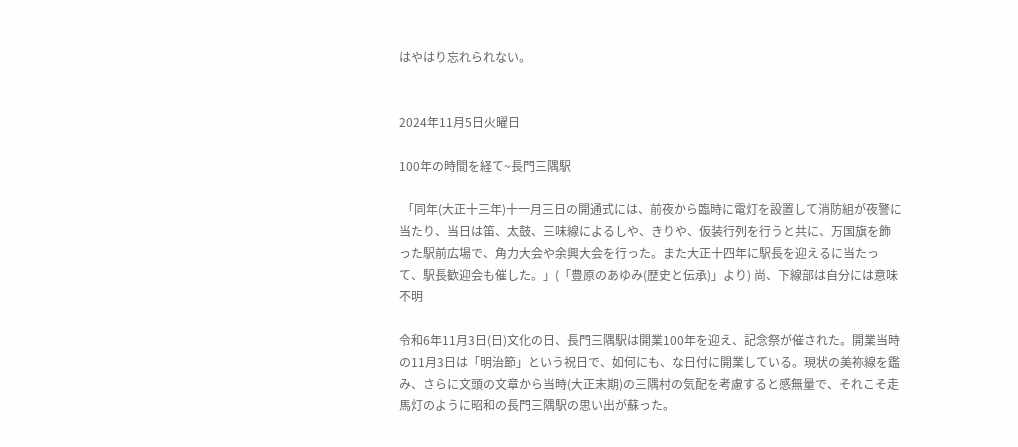はやはり忘れられない。


2024年11月5日火曜日

100年の時間を経て~長門三隅駅

 「同年(大正十三年)十一月三日の開通式には、前夜から臨時に電灯を設置して消防組が夜警に当たり、当日は笛、太鼓、三味線によるしや、きりや、仮装行列を行うと共に、万国旗を飾った駅前広場で、角力大会や余興大会を行った。また大正十四年に駅長を迎えるに当たって、駅長歓迎会も催した。」(「豊原のあゆみ(歴史と伝承)」より) 尚、下線部は自分には意味不明

令和6年11月3日(日)文化の日、長門三隅駅は開業100年を迎え、記念祭が催された。開業当時の11月3日は「明治節」という祝日で、如何にも、な日付に開業している。現状の美祢線を鑑み、さらに文頭の文章から当時(大正末期)の三隅村の気配を考慮すると感無量で、それこそ走馬灯のように昭和の長門三隅駅の思い出が蘇った。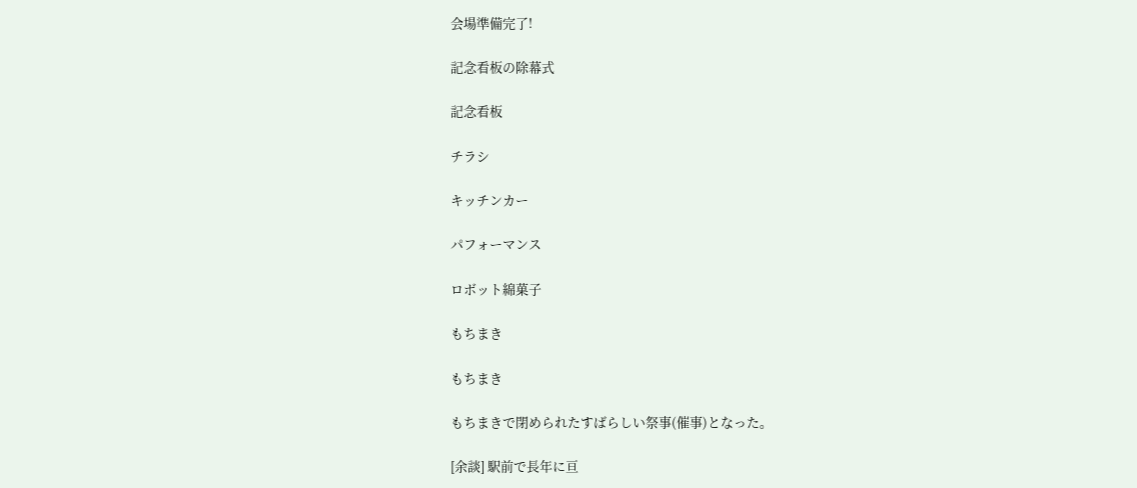会場準備完了!

記念看板の除幕式

記念看板

チラシ

キッチンカー

パフォーマンス

ロボット綿菓子

もちまき

もちまき

もちまきで閉められたすばらしい祭事(催事)となった。

[余談] 駅前で長年に亘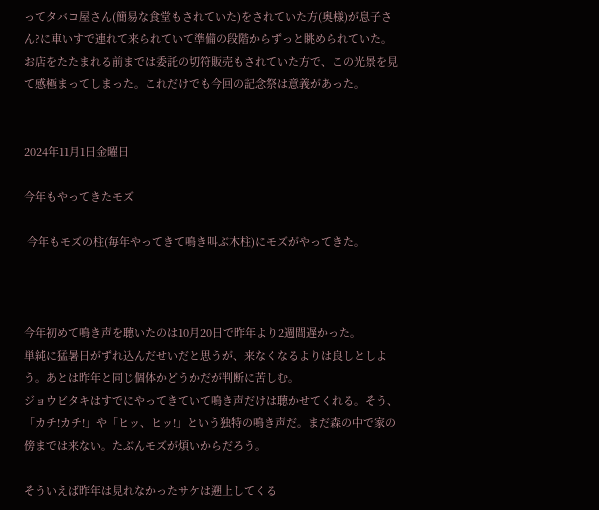ってタバコ屋さん(簡易な食堂もされていた)をされていた方(奥様)が息子さん?に車いすで連れて来られていて準備の段階からずっと眺められていた。お店をたたまれる前までは委託の切符販売もされていた方で、この光景を見て感極まってしまった。これだけでも今回の記念祭は意義があった。


2024年11月1日金曜日

今年もやってきたモズ

 今年もモズの柱(毎年やってきて鳴き叫ぶ木柱)にモズがやってきた。



今年初めて鳴き声を聴いたのは10月20日で昨年より2週間遅かった。
単純に猛暑日がずれ込んだせいだと思うが、来なくなるよりは良しとしよう。あとは昨年と同じ個体かどうかだが判断に苦しむ。
ジョウビタキはすでにやってきていて鳴き声だけは聴かせてくれる。そう、「カチ!カチ!」や「ヒッ、ヒッ!」という独特の鳴き声だ。まだ森の中で家の傍までは来ない。たぶんモズが煩いからだろう。

そういえば昨年は見れなかったサケは遡上してくる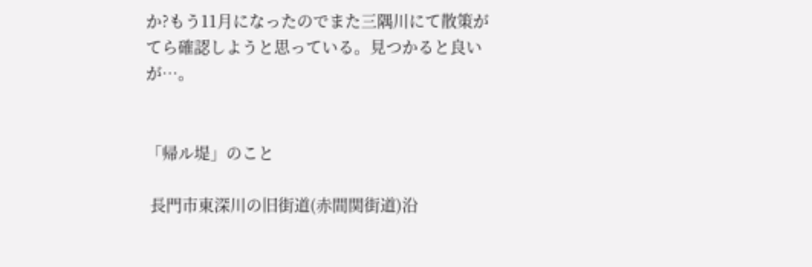か?もう11月になったのでまた三隅川にて散策がてら確認しようと思っている。見つかると良いが…。


「帰ル堤」のこと

 長門市東深川の旧街道(赤間関街道)沿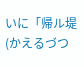いに「帰ル堤(かえるづつ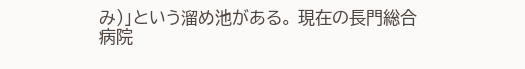み)」という溜め池がある。 現在の長門総合病院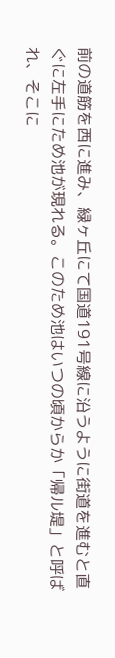前の道筋を西に進み、緑ヶ丘にて国道191号線に沿うように街道を進むと直ぐに左手にため池が現れる。このため池はいつの頃からか「帰ル堤」と呼ばれ、そこに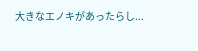大きなエノキがあったらし...